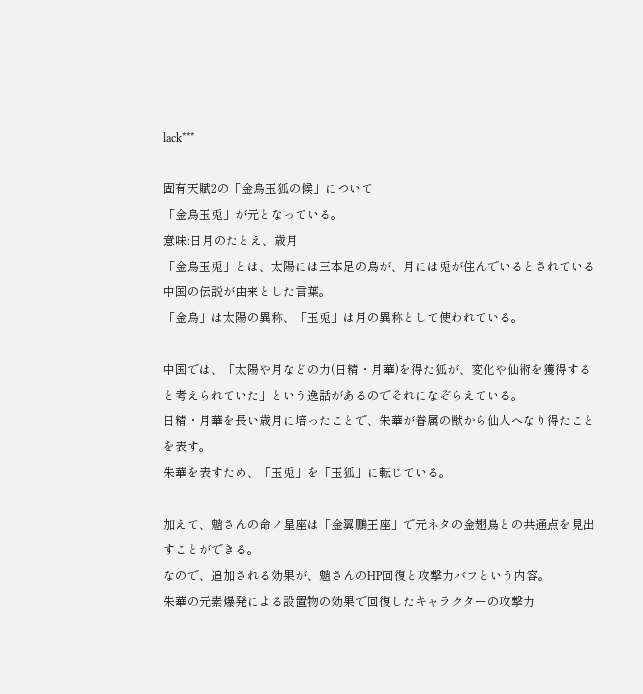lack***

固有天賦2の「金烏玉狐の候」について
「金烏玉兎」が元となっている。
意味:日月のたとえ、歳月
「金烏玉兎」とは、太陽には三本足の烏が、月には兎が住んでいるとされている中国の伝説が由来とした言葉。
「金烏」は太陽の異称、「玉兎」は月の異称として使われている。

中国では、「太陽や月などの力(日精・月華)を得た狐が、変化や仙術を獲得すると考えられていた」という逸話があるのでそれになぞらえている。
日精・月華を長い歳月に培ったことで、朱華が眷属の獣から仙人へなり得たことを表す。
朱華を表すため、「玉兎」を「玉狐」に転じている。

加えて、魈さんの命ノ星座は「金翼鵬王座」で元ネタの金翅鳥との共通点を見出すことができる。
なので、追加される効果が、魈さんのHP回復と攻撃力バフという内容。
朱華の元素爆発による設置物の効果で回復したキャラクターの攻撃力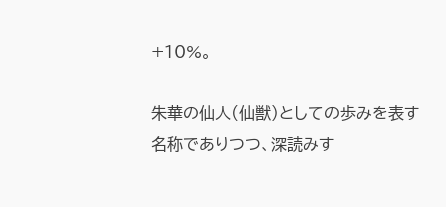+10%。

朱華の仙人(仙獣)としての歩みを表す名称でありつつ、深読みす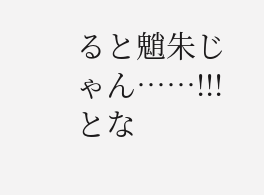ると魈朱じゃん……!!!とな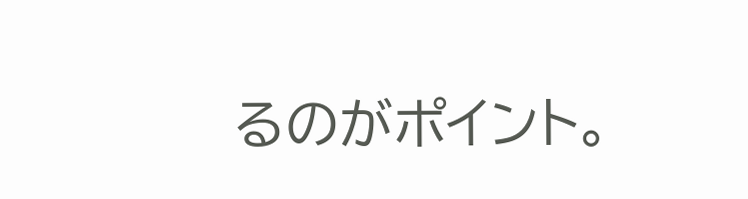るのがポイント。